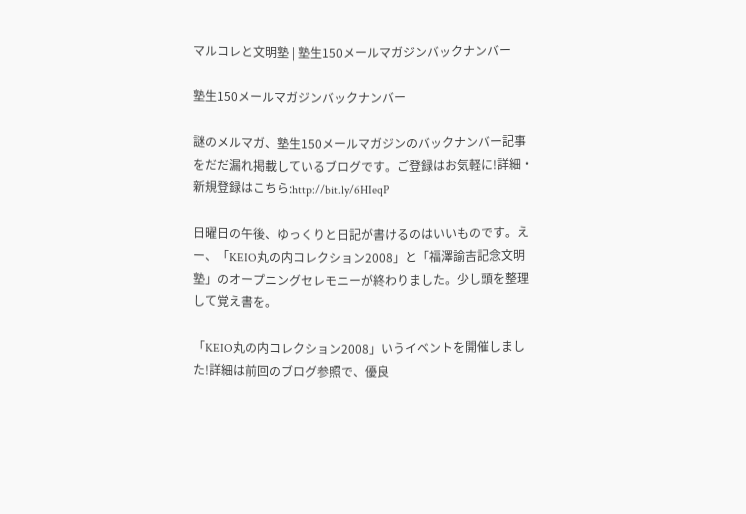マルコレと文明塾 | 塾生150メールマガジンバックナンバー

塾生150メールマガジンバックナンバー

謎のメルマガ、塾生150メールマガジンのバックナンバー記事をだだ漏れ掲載しているブログです。ご登録はお気軽に!詳細・新規登録はこちら:http://bit.ly/6HIeqP

日曜日の午後、ゆっくりと日記が書けるのはいいものです。えー、「KEIO丸の内コレクション2008」と「福澤諭吉記念文明塾」のオープニングセレモニーが終わりました。少し頭を整理して覚え書を。

「KEIO丸の内コレクション2008」いうイベントを開催しました!詳細は前回のブログ参照で、優良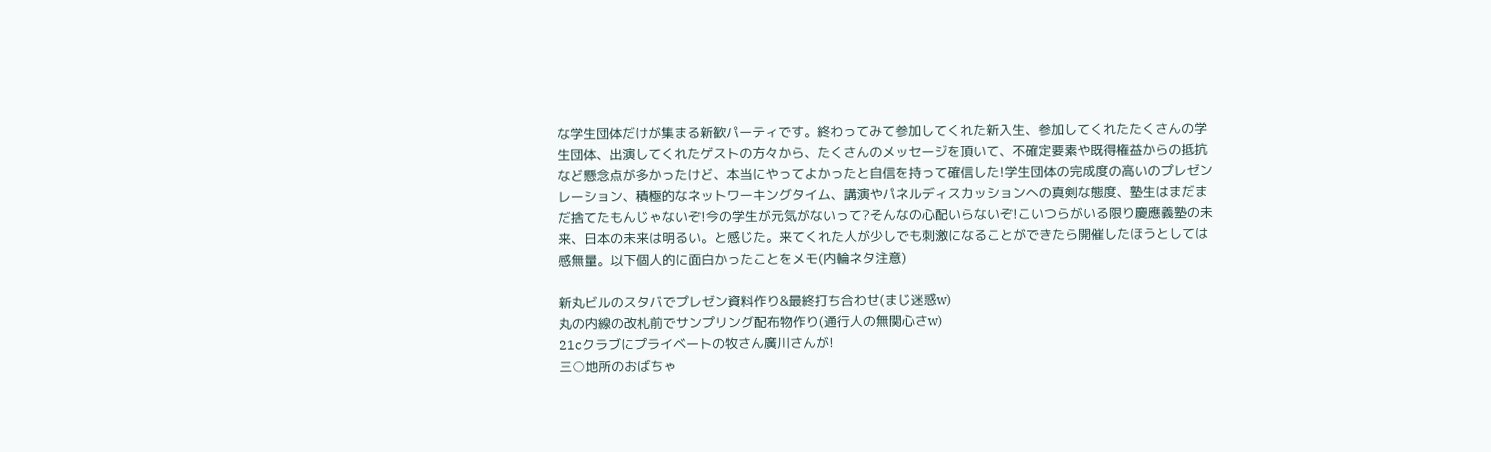な学生団体だけが集まる新歓パーティです。終わってみて参加してくれた新入生、参加してくれたたくさんの学生団体、出演してくれたゲストの方々から、たくさんのメッセージを頂いて、不確定要素や既得権益からの抵抗など懸念点が多かったけど、本当にやってよかったと自信を持って確信した!学生団体の完成度の高いのプレゼンレーション、積極的なネットワーキングタイム、講演やパネルディスカッションへの真剣な態度、塾生はまだまだ捨てたもんじゃないぞ!今の学生が元気がないって?そんなの心配いらないぞ!こいつらがいる限り慶應義塾の未来、日本の未来は明るい。と感じた。来てくれた人が少しでも刺激になることができたら開催したほうとしては感無量。以下個人的に面白かったことをメモ(内輪ネタ注意)

新丸ビルのスタバでプレゼン資料作り&最終打ち合わせ(まじ迷惑w)
丸の内線の改札前でサンプリング配布物作り(通行人の無関心さw)
21cクラブにプライベートの牧さん廣川さんが!
三○地所のおばちゃ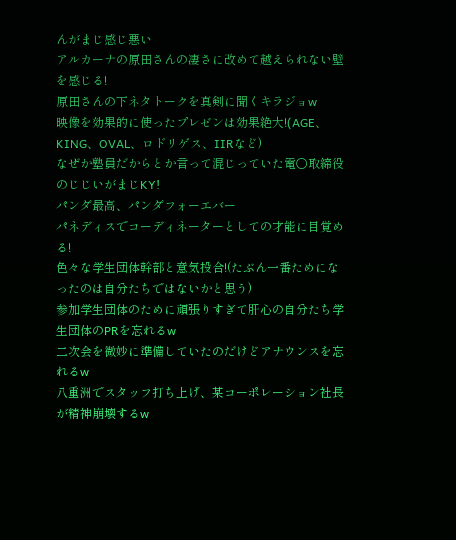んがまじ感じ悪い
アルカーナの原田さんの凄さに改めて越えられない壁を感じる!
原田さんの下ネタトークを真剣に聞くキラジョw
映像を効果的に使ったプレゼンは効果絶大!(AGE、KING、OVAL、ロドリゲス、IIRなど)
なぜか塾員だからとか言って混じっていた電○取締役のじじいがまじKY!
パンダ最高、パンダフォーエバー
パネディスでコーディネーターとしての才能に目覚める!
色々な学生団体幹部と意気投合!(たぶん一番ためになったのは自分たちではないかと思う)
参加学生団体のために頑張りすぎて肝心の自分たち学生団体のPRを忘れるw
二次会を微妙に準備していたのだけどアナウンスを忘れるw
八重洲でスタッフ打ち上げ、某コーポレーション社長が精神崩壊するw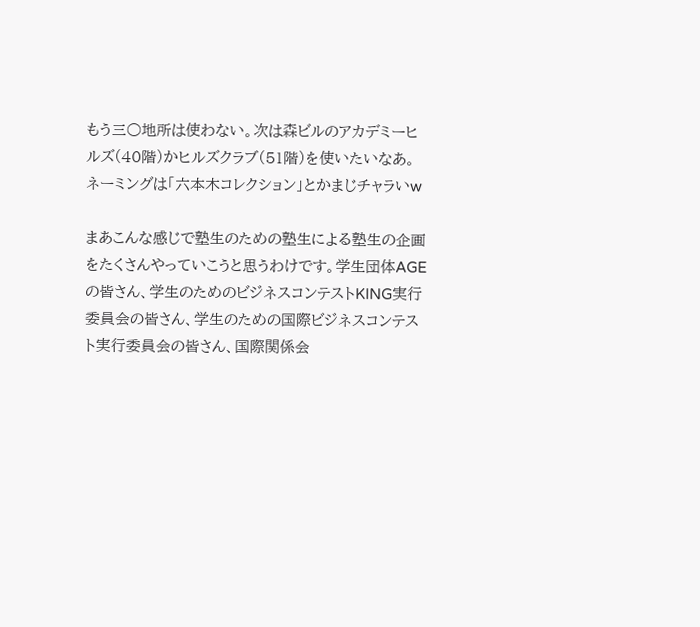もう三○地所は使わない。次は森ビルのアカデミーヒルズ(40階)かヒルズクラブ(51階)を使いたいなあ。ネーミングは「六本木コレクション」とかまじチャラいw

まあこんな感じで塾生のための塾生による塾生の企画をたくさんやっていこうと思うわけです。学生団体AGEの皆さん、学生のためのビジネスコンテストKING実行委員会の皆さん、学生のための国際ビジネスコンテスト実行委員会の皆さん、国際関係会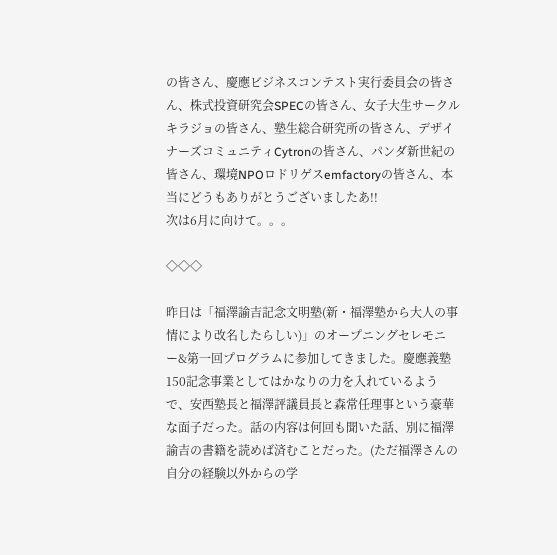の皆さん、慶應ビジネスコンテスト実行委員会の皆さん、株式投資研究会SPECの皆さん、女子大生サークルキラジョの皆さん、塾生総合研究所の皆さん、デザイナーズコミュニティCytronの皆さん、パンダ新世紀の皆さん、環境NPOロドリゲスemfactoryの皆さん、本当にどうもありがとうございましたあ!!
次は6月に向けて。。。

◇◇◇

昨日は「福澤諭吉記念文明塾(新・福澤塾から大人の事情により改名したらしい)」のオープニングセレモニー&第一回プログラムに参加してきました。慶應義塾150記念事業としてはかなりの力を入れているようで、安西塾長と福澤評議員長と森常任理事という豪華な面子だった。話の内容は何回も聞いた話、別に福澤諭吉の書籍を読めば済むことだった。(ただ福澤さんの自分の経験以外からの学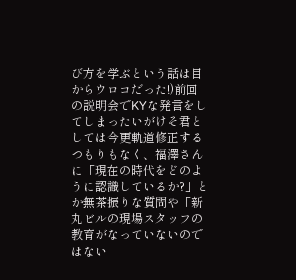び方を学ぶという話は目からウロコだった!)前回の説明会でKYな発言をしてしまったいがけそ君としては今更軌道修正するつもりもなく、福澤さんに「現在の時代をどのように認識しているか?」とか無茶振りな質問や「新丸ビルの現場スタッフの教育がなっていないのではない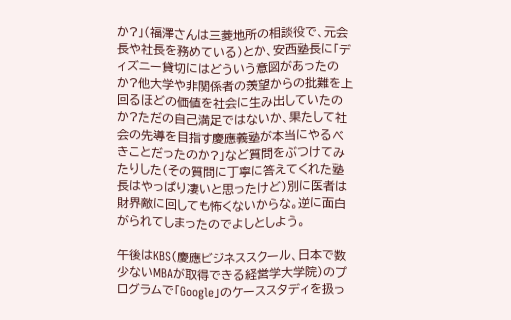か?」(福澤さんは三菱地所の相談役で、元会長や社長を務めている)とか、安西塾長に「ディズニー貸切にはどういう意図があったのか?他大学や非関係者の羨望からの批難を上回るほどの価値を社会に生み出していたのか?ただの自己満足ではないか、果たして社会の先導を目指す慶應義塾が本当にやるべきことだったのか?」など質問をぶつけてみたりした(その質問に丁寧に答えてくれた塾長はやっぱり凄いと思ったけど)別に医者は財界敵に回しても怖くないからな。逆に面白がられてしまったのでよしとしよう。

午後はKBS(慶應ビジネススクール、日本で数少ないMBAが取得できる経営学大学院)のプログラムで「Google」のケーススタディを扱っ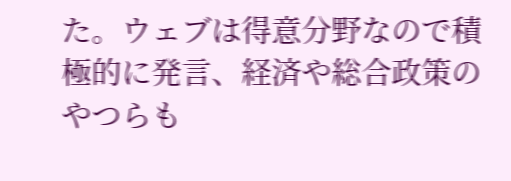た。ウェブは得意分野なので積極的に発言、経済や総合政策のやつらも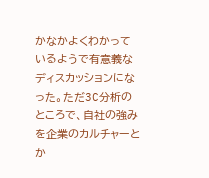かなかよくわかっているようで有意義なディスカッションになった。ただ3C分析のところで、自社の強みを企業のカルチャーとか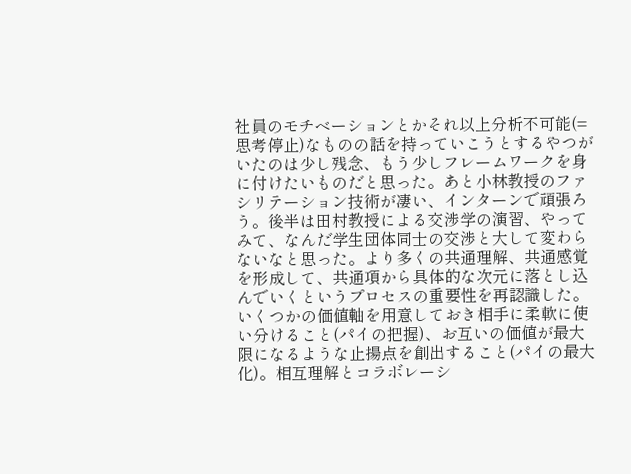社員のモチベーションとかそれ以上分析不可能(=思考停止)なものの話を持っていこうとするやつがいたのは少し残念、もう少しフレームワークを身に付けたいものだと思った。あと小林教授のファシリテーション技術が凄い、インターンで頑張ろう。後半は田村教授による交渉学の演習、やってみて、なんだ学生団体同士の交渉と大して変わらないなと思った。より多くの共通理解、共通感覚を形成して、共通項から具体的な次元に落とし込んでいくというプロセスの重要性を再認識した。いくつかの価値軸を用意しておき相手に柔軟に使い分けること(パイの把握)、お互いの価値が最大限になるような止揚点を創出すること(パイの最大化)。相互理解とコラボレーシ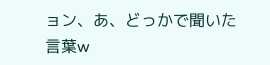ョン、あ、どっかで聞いた言葉w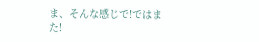ま、そんな感じで!ではまた!